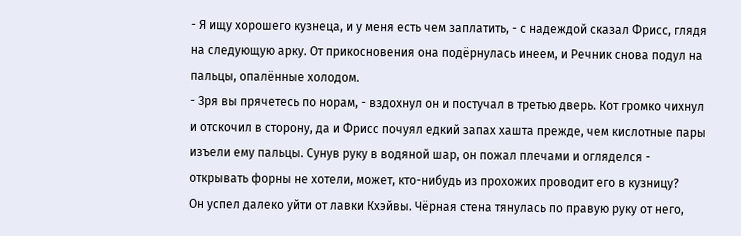- Я ищу хорошего кузнеца, и у меня есть чем заплатить, - с надеждой сказал Фрисс, глядя на следующую арку. От прикосновения она подёрнулась инеем, и Речник снова подул на пальцы, опалённые холодом.
- Зря вы прячетесь по норам, - вздохнул он и постучал в третью дверь. Кот громко чихнул и отскочил в сторону, да и Фрисс почуял едкий запах хашта прежде, чем кислотные пары изъели ему пальцы. Сунув руку в водяной шар, он пожал плечами и огляделся - открывать форны не хотели, может, кто-нибудь из прохожих проводит его в кузницу?
Он успел далеко уйти от лавки Кхэйвы. Чёрная стена тянулась по правую руку от него,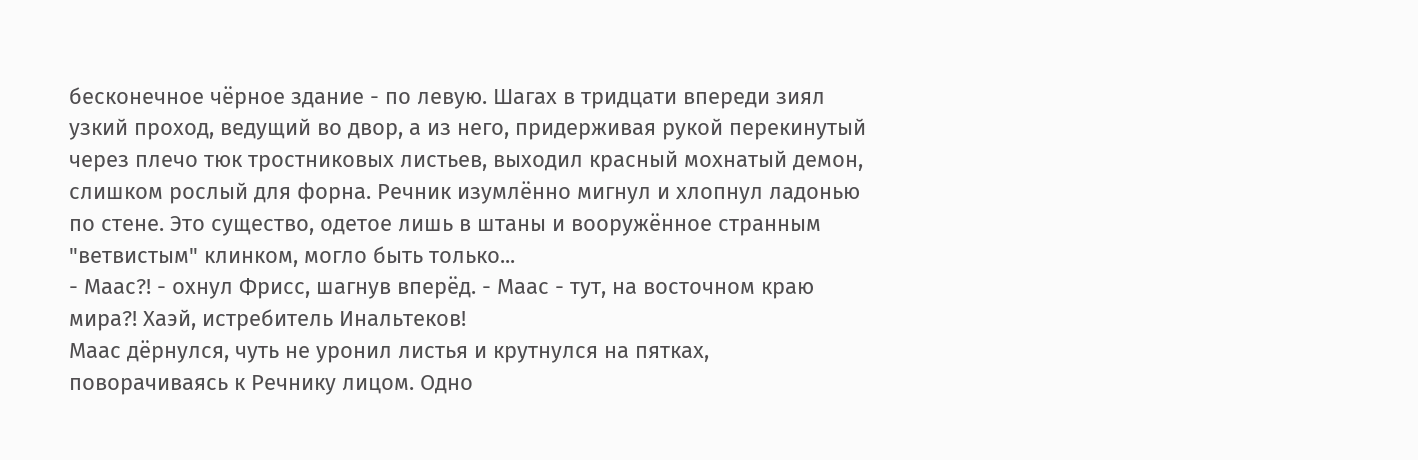бесконечное чёрное здание - по левую. Шагах в тридцати впереди зиял узкий проход, ведущий во двор, а из него, придерживая рукой перекинутый через плечо тюк тростниковых листьев, выходил красный мохнатый демон, слишком рослый для форна. Речник изумлённо мигнул и хлопнул ладонью по стене. Это существо, одетое лишь в штаны и вооружённое странным "ветвистым" клинком, могло быть только...
- Маас?! - охнул Фрисс, шагнув вперёд. - Маас - тут, на восточном краю мира?! Хаэй, истребитель Инальтеков!
Маас дёрнулся, чуть не уронил листья и крутнулся на пятках, поворачиваясь к Речнику лицом. Одно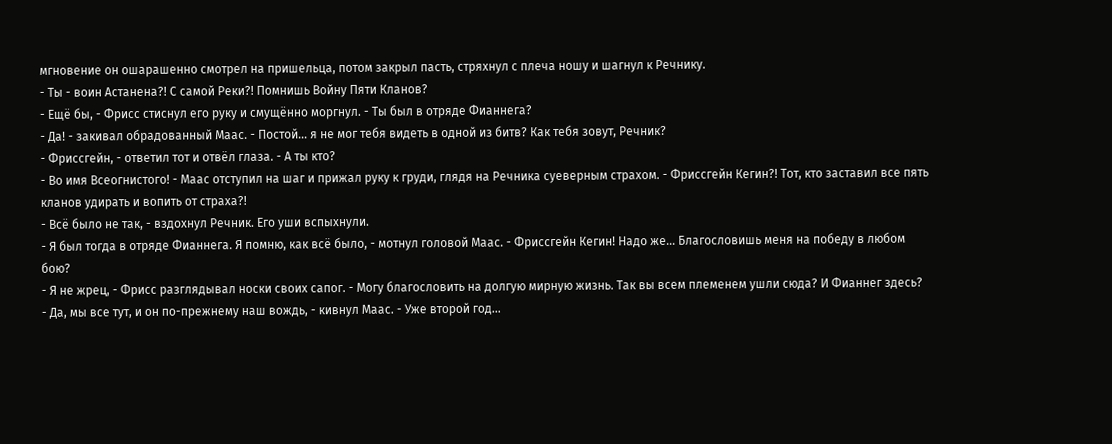мгновение он ошарашенно смотрел на пришельца, потом закрыл пасть, стряхнул с плеча ношу и шагнул к Речнику.
- Ты - воин Астанена?! С самой Реки?! Помнишь Войну Пяти Кланов?
- Ещё бы, - Фрисс стиснул его руку и смущённо моргнул. - Ты был в отряде Фианнега?
- Да! - закивал обрадованный Маас. - Постой... я не мог тебя видеть в одной из битв? Как тебя зовут, Речник?
- Фриссгейн, - ответил тот и отвёл глаза. - А ты кто?
- Во имя Всеогнистого! - Маас отступил на шаг и прижал руку к груди, глядя на Речника суеверным страхом. - Фриссгейн Кегин?! Тот, кто заставил все пять кланов удирать и вопить от страха?!
- Всё было не так, - вздохнул Речник. Его уши вспыхнули.
- Я был тогда в отряде Фианнега. Я помню, как всё было, - мотнул головой Маас. - Фриссгейн Кегин! Надо же... Благословишь меня на победу в любом бою?
- Я не жрец, - Фрисс разглядывал носки своих сапог. - Могу благословить на долгую мирную жизнь. Так вы всем племенем ушли сюда? И Фианнег здесь?
- Да, мы все тут, и он по-прежнему наш вождь, - кивнул Маас. - Уже второй год...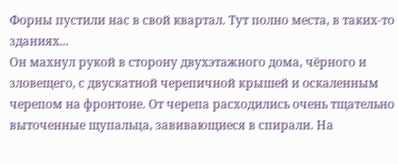Форны пустили нас в свой квартал. Тут полно места, в таких-то зданиях...
Он махнул рукой в сторону двухэтажного дома, чёрного и зловещего, с двускатной черепичной крышей и оскаленным черепом на фронтоне. От черепа расходились очень тщательно выточенные щупальца, завивающиеся в спирали. На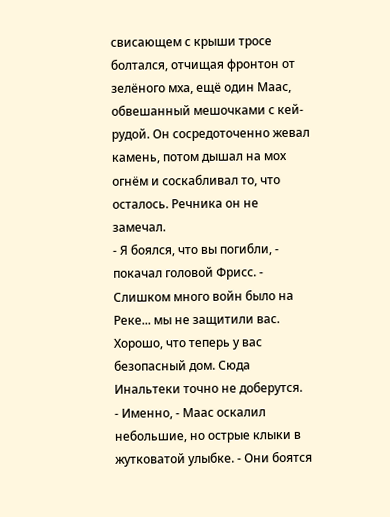свисающем с крыши тросе болтался, отчищая фронтон от зелёного мха, ещё один Маас, обвешанный мешочками с кей-рудой. Он сосредоточенно жевал камень, потом дышал на мох огнём и соскабливал то, что осталось. Речника он не замечал.
- Я боялся, что вы погибли, - покачал головой Фрисс. - Слишком много войн было на Реке... мы не защитили вас. Хорошо, что теперь у вас безопасный дом. Сюда Инальтеки точно не доберутся.
- Именно, - Маас оскалил небольшие, но острые клыки в жутковатой улыбке. - Они боятся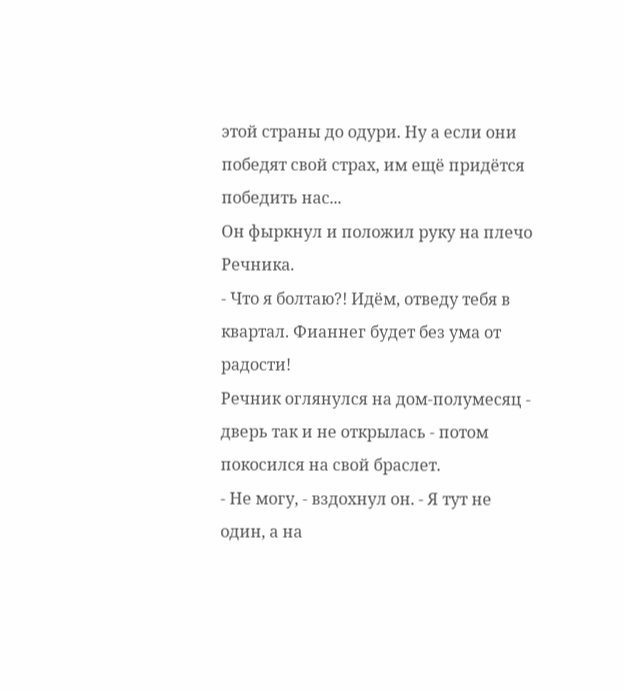этой страны до одури. Ну а если они победят свой страх, им ещё придётся победить нас...
Он фыркнул и положил руку на плечо Речника.
- Что я болтаю?! Идём, отведу тебя в квартал. Фианнег будет без ума от радости!
Речник оглянулся на дом-полумесяц - дверь так и не открылась - потом покосился на свой браслет.
- Не могу, - вздохнул он. - Я тут не один, а на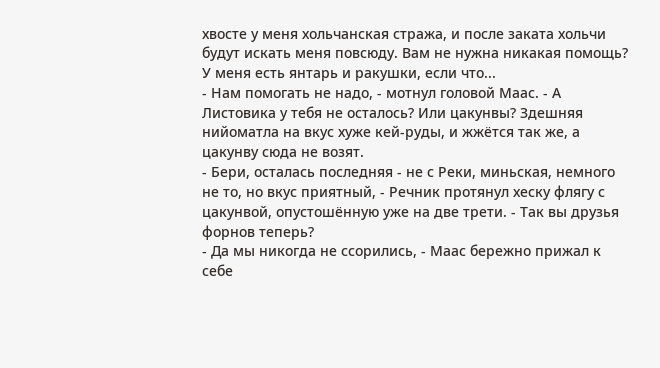хвосте у меня хольчанская стража, и после заката хольчи будут искать меня повсюду. Вам не нужна никакая помощь? У меня есть янтарь и ракушки, если что...
- Нам помогать не надо, - мотнул головой Маас. - А Листовика у тебя не осталось? Или цакунвы? Здешняя нийоматла на вкус хуже кей-руды, и жжётся так же, а цакунву сюда не возят.
- Бери, осталась последняя - не с Реки, миньская, немного не то, но вкус приятный, - Речник протянул хеску флягу с цакунвой, опустошённую уже на две трети. - Так вы друзья форнов теперь?
- Да мы никогда не ссорились, - Маас бережно прижал к себе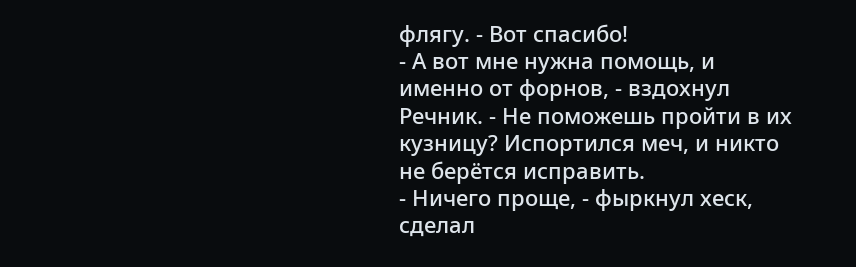флягу. - Вот спасибо!
- А вот мне нужна помощь, и именно от форнов, - вздохнул Речник. - Не поможешь пройти в их кузницу? Испортился меч, и никто не берётся исправить.
- Ничего проще, - фыркнул хеск, сделал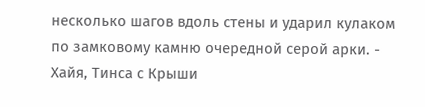несколько шагов вдоль стены и ударил кулаком по замковому камню очередной серой арки. - Хайя, Тинса с Крыши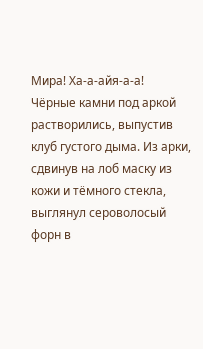Мира! Ха-а-айя-а-а!
Чёрные камни под аркой растворились, выпустив клуб густого дыма. Из арки, сдвинув на лоб маску из кожи и тёмного стекла, выглянул сероволосый форн в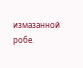измазанной робе.